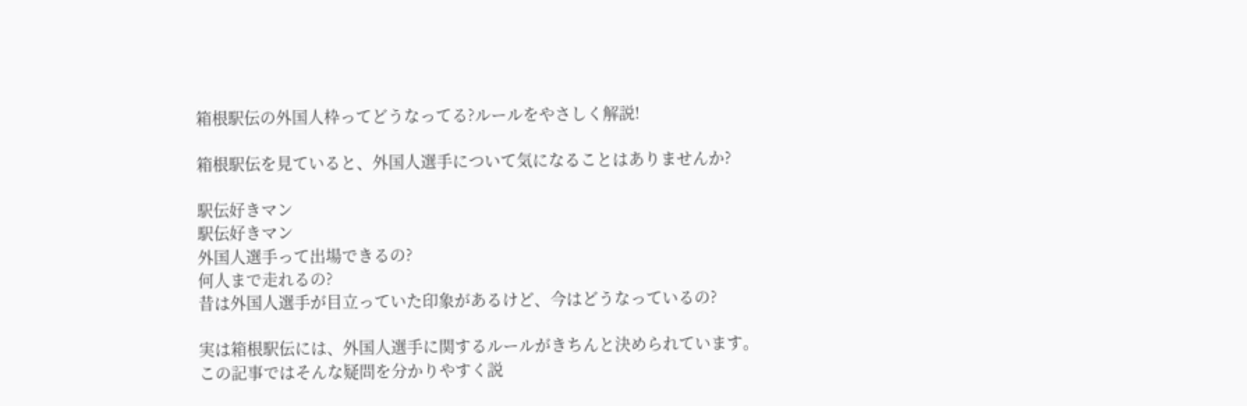箱根駅伝の外国人枠ってどうなってる?ルールをやさしく解説!

箱根駅伝を見ていると、外国人選手について気になることはありませんか?

駅伝好きマン
駅伝好きマン
外国人選手って出場できるの?
何人まで走れるの?
昔は外国人選手が目立っていた印象があるけど、今はどうなっているの?

実は箱根駅伝には、外国人選手に関するルールがきちんと決められています。
この記事ではそんな疑問を分かりやすく説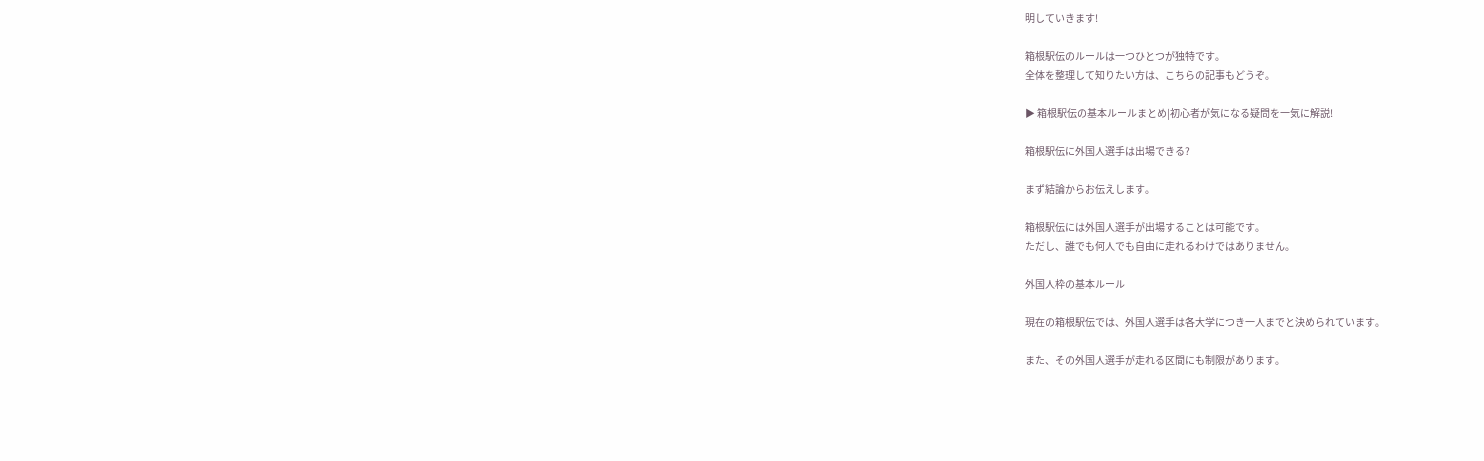明していきます!

箱根駅伝のルールは一つひとつが独特です。
全体を整理して知りたい方は、こちらの記事もどうぞ。

▶ 箱根駅伝の基本ルールまとめ|初心者が気になる疑問を一気に解説!

箱根駅伝に外国人選手は出場できる?

まず結論からお伝えします。

箱根駅伝には外国人選手が出場することは可能です。
ただし、誰でも何人でも自由に走れるわけではありません。

外国人枠の基本ルール

現在の箱根駅伝では、外国人選手は各大学につき一人までと決められています。

また、その外国人選手が走れる区間にも制限があります。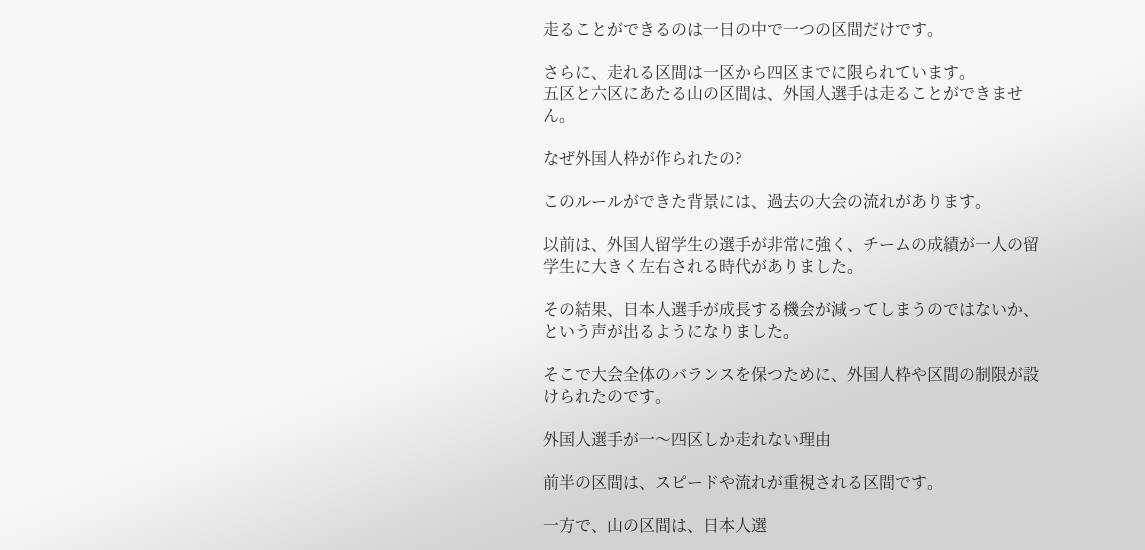走ることができるのは一日の中で一つの区間だけです。

さらに、走れる区間は一区から四区までに限られています。
五区と六区にあたる山の区間は、外国人選手は走ることができません。

なぜ外国人枠が作られたの?

このルールができた背景には、過去の大会の流れがあります。

以前は、外国人留学生の選手が非常に強く、チームの成績が一人の留学生に大きく左右される時代がありました。

その結果、日本人選手が成長する機会が減ってしまうのではないか、という声が出るようになりました。

そこで大会全体のバランスを保つために、外国人枠や区間の制限が設けられたのです。

外国人選手が一〜四区しか走れない理由

前半の区間は、スピードや流れが重視される区間です。

一方で、山の区間は、日本人選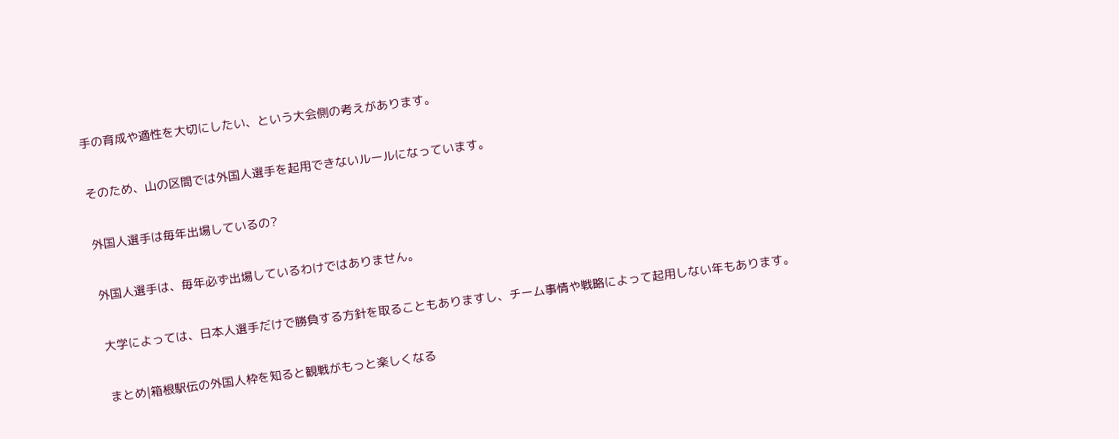手の育成や適性を大切にしたい、という大会側の考えがあります。

そのため、山の区間では外国人選手を起用できないルールになっています。

外国人選手は毎年出場しているの?

外国人選手は、毎年必ず出場しているわけではありません。

大学によっては、日本人選手だけで勝負する方針を取ることもありますし、チーム事情や戦略によって起用しない年もあります。

まとめ|箱根駅伝の外国人枠を知ると観戦がもっと楽しくなる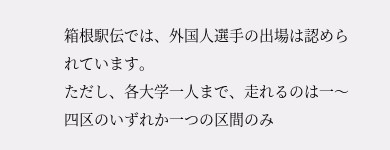箱根駅伝では、外国人選手の出場は認められています。
ただし、各大学一人まで、走れるのは一〜四区のいずれか一つの区間のみ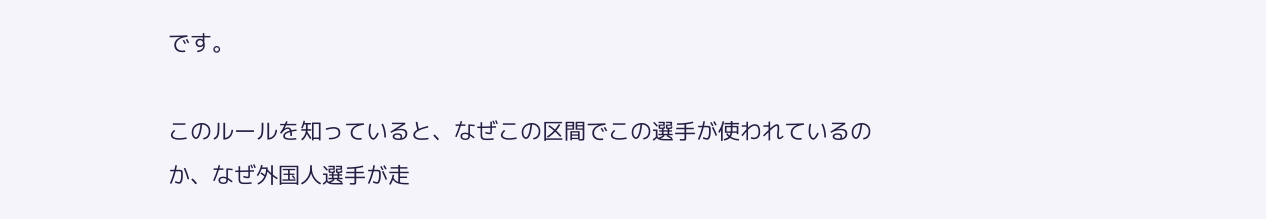です。

このルールを知っていると、なぜこの区間でこの選手が使われているのか、なぜ外国人選手が走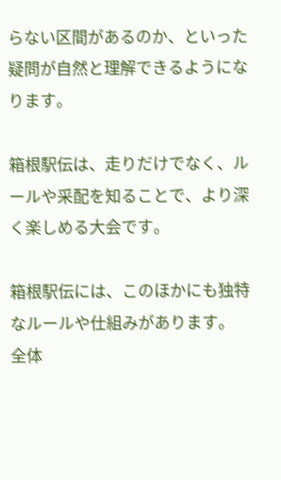らない区間があるのか、といった疑問が自然と理解できるようになります。

箱根駅伝は、走りだけでなく、ルールや采配を知ることで、より深く楽しめる大会です。

箱根駅伝には、このほかにも独特なルールや仕組みがあります。
全体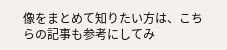像をまとめて知りたい方は、こちらの記事も参考にしてみ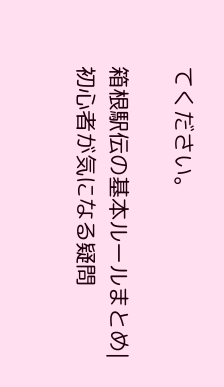てください。

箱根駅伝の基本ルールまとめ|初心者が気になる疑問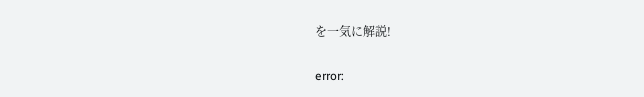を一気に解説!

error: